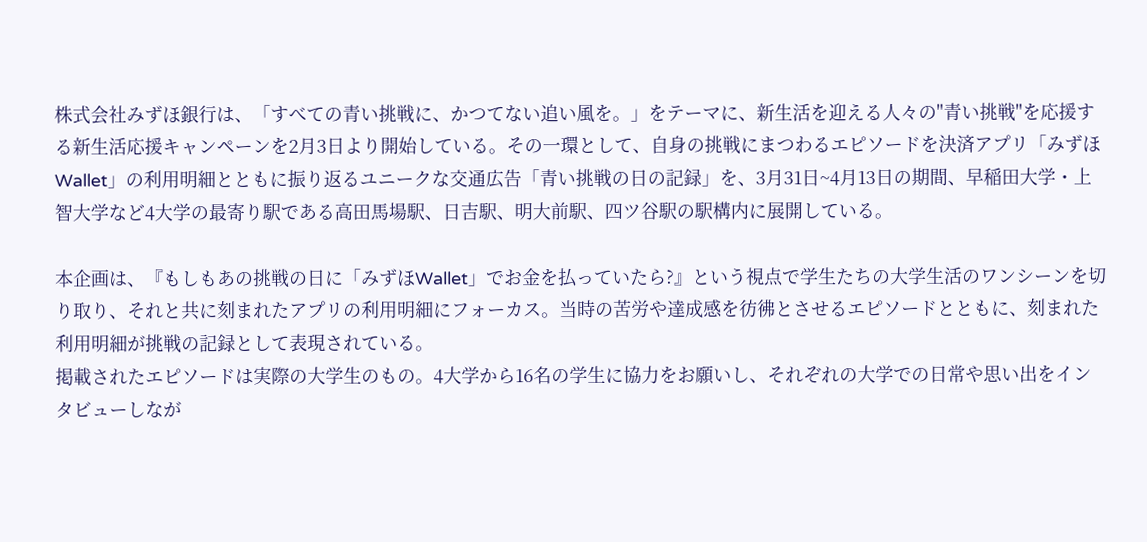株式会社みずほ銀行は、「すべての青い挑戦に、かつてない追い風を。」をテーマに、新生活を迎える人々の"青い挑戦"を応援する新生活応援キャンペーンを2月3日より開始している。その一環として、自身の挑戦にまつわるエピソードを決済アプリ「みずほWallet」の利用明細とともに振り返るユニークな交通広告「青い挑戦の日の記録」を、3月31日~4月13日の期間、早稲田大学・上智大学など4大学の最寄り駅である高田馬場駅、日吉駅、明大前駅、四ツ谷駅の駅構内に展開している。

本企画は、『もしもあの挑戦の日に「みずほWallet」でお金を払っていたら?』という視点で学生たちの大学生活のワンシーンを切り取り、それと共に刻まれたアプリの利用明細にフォーカス。当時の苦労や達成感を彷彿とさせるエピソードとともに、刻まれた利用明細が挑戦の記録として表現されている。
掲載されたエピソードは実際の大学生のもの。4大学から16名の学生に協力をお願いし、それぞれの大学での日常や思い出をインタビューしなが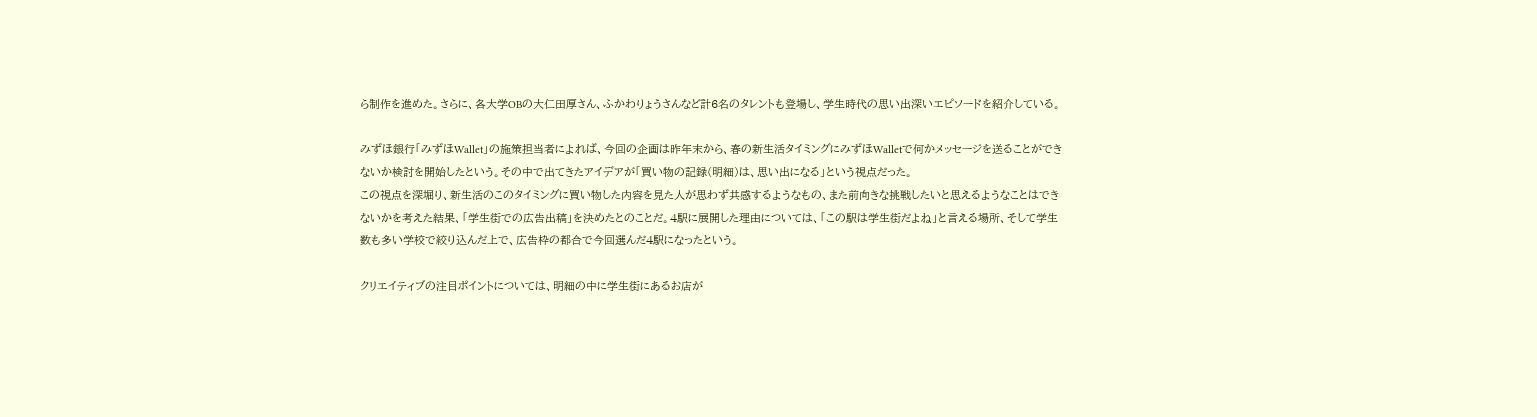ら制作を進めた。さらに、各大学OBの大仁田厚さん、ふかわりょうさんなど計6名のタレントも登場し、学生時代の思い出深いエピソードを紹介している。

みずほ銀行「みずほWallet」の施策担当者によれば、今回の企画は昨年末から、春の新生活タイミングにみずほWalletで何かメッセージを送ることができないか検討を開始したという。その中で出てきたアイデアが「買い物の記録(明細)は、思い出になる」という視点だった。
この視点を深堀り、新生活のこのタイミングに買い物した内容を見た人が思わず共感するようなもの、また前向きな挑戦したいと思えるようなことはできないかを考えた結果、「学生街での広告出稿」を決めたとのことだ。4駅に展開した理由については、「この駅は学生街だよね」と言える場所、そして学生数も多い学校で絞り込んだ上で、広告枠の都合で今回選んだ4駅になったという。

クリエイティブの注目ポイントについては、明細の中に学生街にあるお店が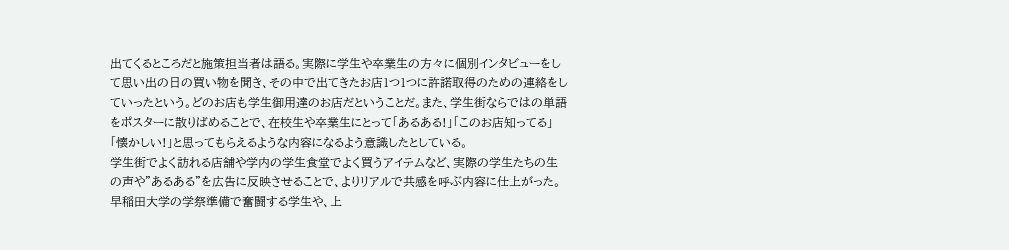出てくるところだと施策担当者は語る。実際に学生や卒業生の方々に個別インタビューをして思い出の日の買い物を聞き、その中で出てきたお店1つ1つに許諾取得のための連絡をしていったという。どのお店も学生御用達のお店だということだ。また、学生街ならではの単語をポスターに散りばめることで、在校生や卒業生にとって「あるある!」「このお店知ってる」「懐かしい!」と思ってもらえるような内容になるよう意識したとしている。
学生街でよく訪れる店舗や学内の学生食堂でよく買うアイテムなど、実際の学生たちの生の声や"あるある"を広告に反映させることで、よりリアルで共感を呼ぶ内容に仕上がった。早稲田大学の学祭準備で奮闘する学生や、上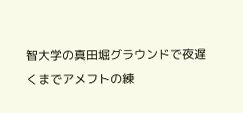智大学の真田堀グラウンドで夜遅くまでアメフトの練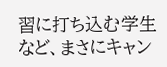習に打ち込む学生など、まさにキャン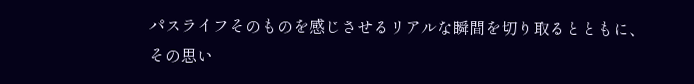パスライフそのものを感じさせるリアルな瞬間を切り取るとともに、その思い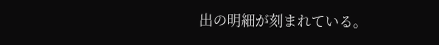出の明細が刻まれている。